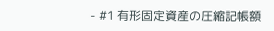- #1 有形固定資産の圧縮記帳額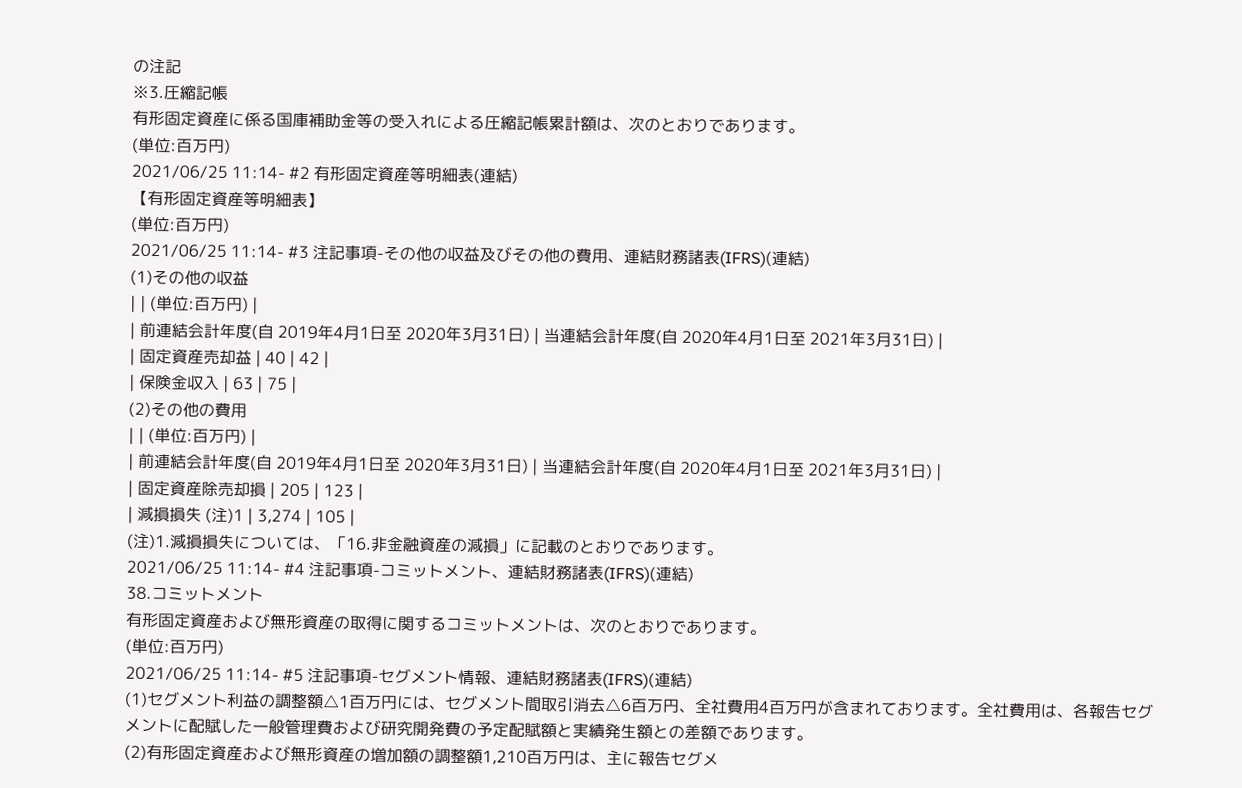の注記
※3.圧縮記帳
有形固定資産に係る国庫補助金等の受入れによる圧縮記帳累計額は、次のとおりであります。
(単位:百万円)
2021/06/25 11:14- #2 有形固定資産等明細表(連結)
【有形固定資産等明細表】
(単位:百万円)
2021/06/25 11:14- #3 注記事項-その他の収益及びその他の費用、連結財務諸表(IFRS)(連結)
(1)その他の収益
| | (単位:百万円) |
| 前連結会計年度(自 2019年4月1日至 2020年3月31日) | 当連結会計年度(自 2020年4月1日至 2021年3月31日) |
| 固定資産売却益 | 40 | 42 |
| 保険金収入 | 63 | 75 |
(2)その他の費用
| | (単位:百万円) |
| 前連結会計年度(自 2019年4月1日至 2020年3月31日) | 当連結会計年度(自 2020年4月1日至 2021年3月31日) |
| 固定資産除売却損 | 205 | 123 |
| 減損損失 (注)1 | 3,274 | 105 |
(注)1.減損損失については、「16.非金融資産の減損」に記載のとおりであります。
2021/06/25 11:14- #4 注記事項-コミットメント、連結財務諸表(IFRS)(連結)
38.コミットメント
有形固定資産および無形資産の取得に関するコミットメントは、次のとおりであります。
(単位:百万円)
2021/06/25 11:14- #5 注記事項-セグメント情報、連結財務諸表(IFRS)(連結)
(1)セグメント利益の調整額△1百万円には、セグメント間取引消去△6百万円、全社費用4百万円が含まれております。全社費用は、各報告セグメントに配賦した一般管理費および研究開発費の予定配賦額と実績発生額との差額であります。
(2)有形固定資産および無形資産の増加額の調整額1,210百万円は、主に報告セグメ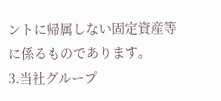ントに帰属しない固定資産等に係るものであります。
3.当社グループ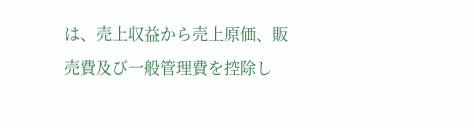は、売上収益から売上原価、販売費及び一般管理費を控除し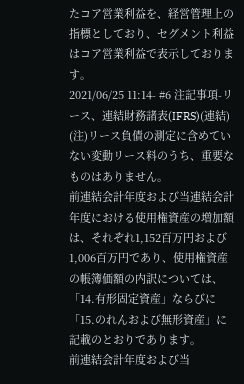たコア営業利益を、経営管理上の指標としており、セグメント利益はコア営業利益で表示しております。
2021/06/25 11:14- #6 注記事項-リース、連結財務諸表(IFRS)(連結)
(注)リース負債の測定に含めていない変動リース料のうち、重要なものはありません。
前連結会計年度および当連結会計年度における使用権資産の増加額は、それぞれ1,152百万円および1,006百万円であり、使用権資産の帳簿価額の内訳については、「14.有形固定資産」ならびに「15.のれんおよび無形資産」に記載のとおりであります。
前連結会計年度および当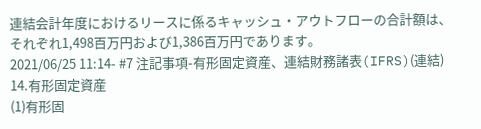連結会計年度におけるリースに係るキャッシュ・アウトフローの合計額は、それぞれ1,498百万円および1,386百万円であります。
2021/06/25 11:14- #7 注記事項-有形固定資産、連結財務諸表(IFRS)(連結)
14.有形固定資産
(1)有形固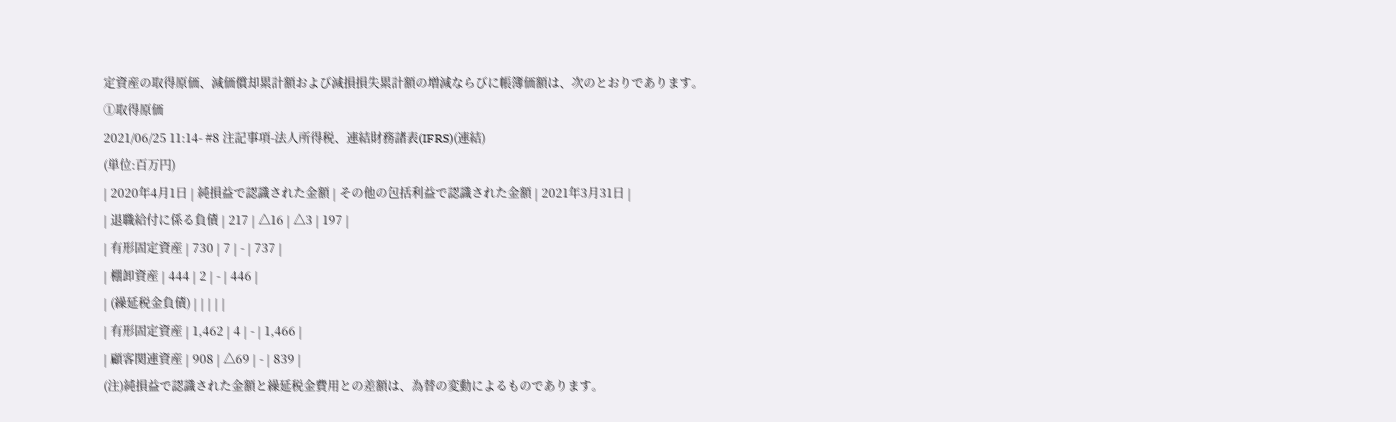定資産の取得原価、減価償却累計額および減損損失累計額の増減ならびに帳簿価額は、次のとおりであります。
①取得原価
2021/06/25 11:14- #8 注記事項-法人所得税、連結財務諸表(IFRS)(連結)
(単位:百万円)
| 2020年4月1日 | 純損益で認識された金額 | その他の包括利益で認識された金額 | 2021年3月31日 |
| 退職給付に係る負債 | 217 | △16 | △3 | 197 |
| 有形固定資産 | 730 | 7 | - | 737 |
| 棚卸資産 | 444 | 2 | - | 446 |
| (繰延税金負債) | | | | |
| 有形固定資産 | 1,462 | 4 | - | 1,466 |
| 顧客関連資産 | 908 | △69 | - | 839 |
(注)純損益で認識された金額と繰延税金費用との差額は、為替の変動によるものであります。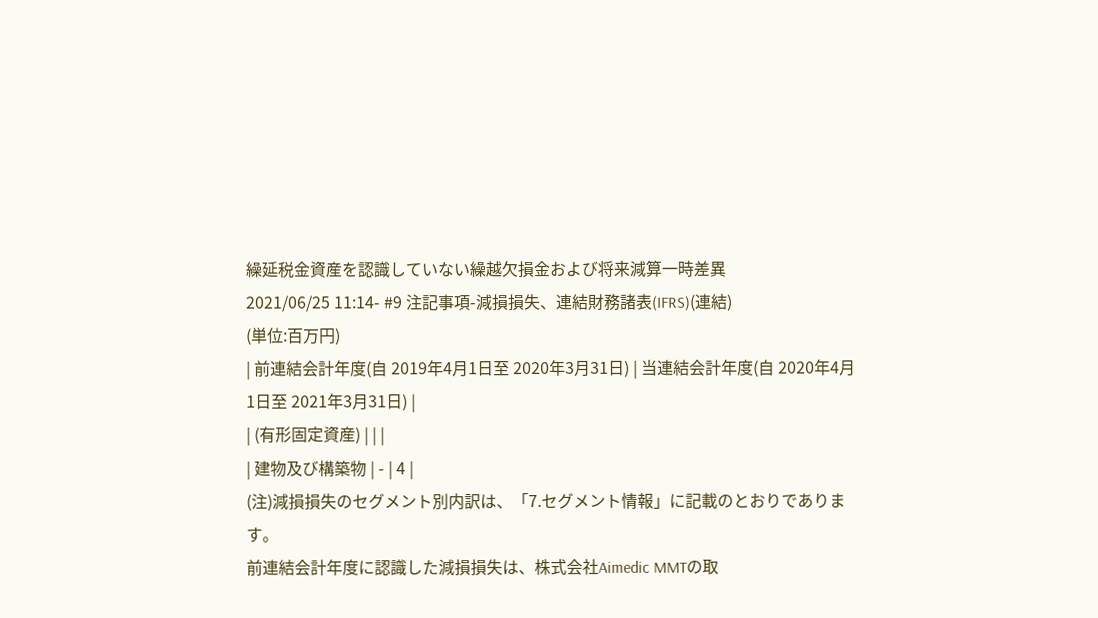繰延税金資産を認識していない繰越欠損金および将来減算一時差異
2021/06/25 11:14- #9 注記事項-減損損失、連結財務諸表(IFRS)(連結)
(単位:百万円)
| 前連結会計年度(自 2019年4月1日至 2020年3月31日) | 当連結会計年度(自 2020年4月1日至 2021年3月31日) |
| (有形固定資産) | | |
| 建物及び構築物 | - | 4 |
(注)減損損失のセグメント別内訳は、「7.セグメント情報」に記載のとおりであります。
前連結会計年度に認識した減損損失は、株式会社Aimedic MMTの取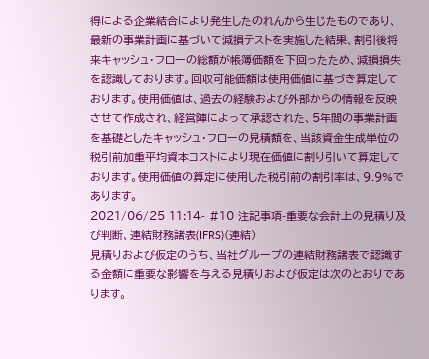得による企業結合により発生したのれんから生じたものであり、最新の事業計画に基づいて減損テストを実施した結果、割引後将来キャッシュ・フローの総額が帳簿価額を下回ったため、減損損失を認識しております。回収可能価額は使用価値に基づき算定しております。使用価値は、過去の経験および外部からの情報を反映させて作成され、経営陣によって承認された、5年間の事業計画を基礎としたキャッシュ・フローの見積額を、当該資金生成単位の税引前加重平均資本コストにより現在価値に割り引いて算定しております。使用価値の算定に使用した税引前の割引率は、9.9%であります。
2021/06/25 11:14- #10 注記事項-重要な会計上の見積り及び判断、連結財務諸表(IFRS)(連結)
見積りおよび仮定のうち、当社グループの連結財務諸表で認識する金額に重要な影響を与える見積りおよび仮定は次のとおりであります。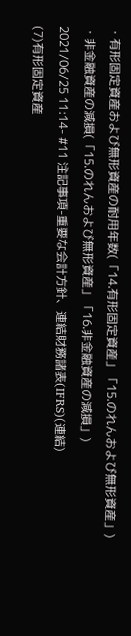・有形固定資産および無形資産の耐用年数(「14.有形固定資産」「15.のれんおよび無形資産」)
・非金融資産の減損(「15.のれんおよび無形資産」「16.非金融資産の減損」)
2021/06/25 11:14- #11 注記事項-重要な会計方針、連結財務諸表(IFRS)(連結)
(7)有形固定資産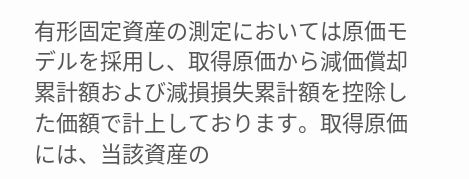有形固定資産の測定においては原価モデルを採用し、取得原価から減価償却累計額および減損損失累計額を控除した価額で計上しております。取得原価には、当該資産の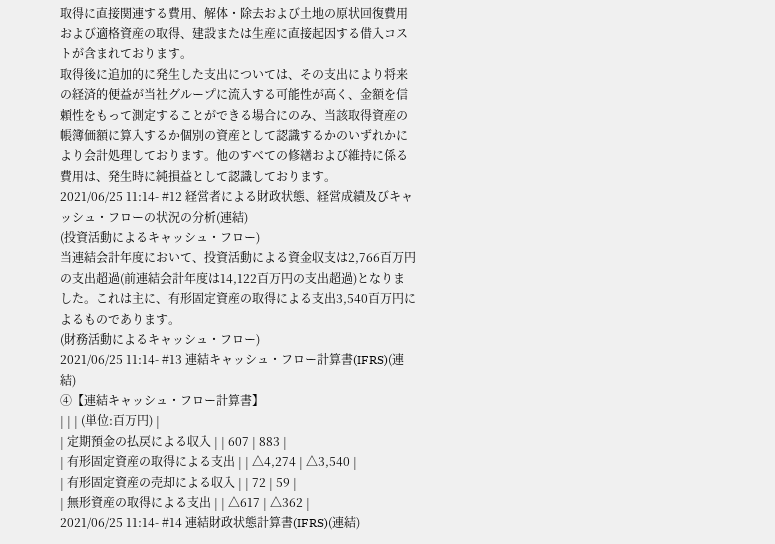取得に直接関連する費用、解体・除去および土地の原状回復費用および適格資産の取得、建設または生産に直接起因する借入コストが含まれております。
取得後に追加的に発生した支出については、その支出により将来の経済的便益が当社グループに流入する可能性が高く、金額を信頼性をもって測定することができる場合にのみ、当該取得資産の帳簿価額に算入するか個別の資産として認識するかのいずれかにより会計処理しております。他のすべての修繕および維持に係る費用は、発生時に純損益として認識しております。
2021/06/25 11:14- #12 経営者による財政状態、経営成績及びキャッシュ・フローの状況の分析(連結)
(投資活動によるキャッシュ・フロー)
当連結会計年度において、投資活動による資金収支は2,766百万円の支出超過(前連結会計年度は14,122百万円の支出超過)となりました。これは主に、有形固定資産の取得による支出3,540百万円によるものであります。
(財務活動によるキャッシュ・フロー)
2021/06/25 11:14- #13 連結キャッシュ・フロー計算書(IFRS)(連結)
④【連結キャッシュ・フロー計算書】
| | | (単位:百万円) |
| 定期預金の払戻による収入 | | 607 | 883 |
| 有形固定資産の取得による支出 | | △4,274 | △3,540 |
| 有形固定資産の売却による収入 | | 72 | 59 |
| 無形資産の取得による支出 | | △617 | △362 |
2021/06/25 11:14- #14 連結財政状態計算書(IFRS)(連結)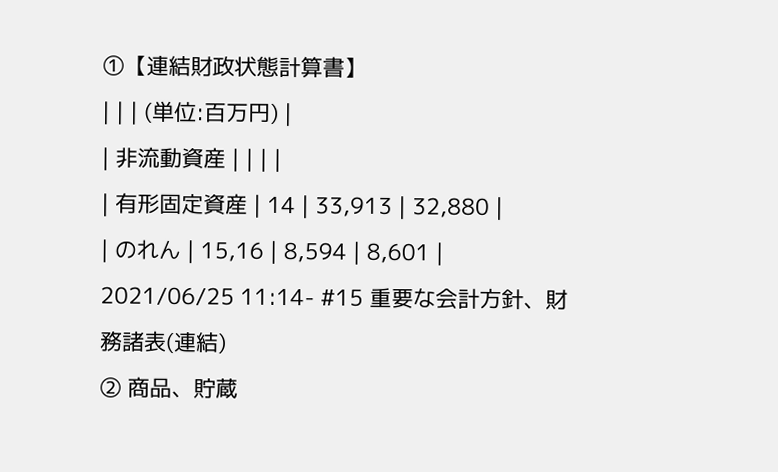①【連結財政状態計算書】
| | | (単位:百万円) |
| 非流動資産 | | | |
| 有形固定資産 | 14 | 33,913 | 32,880 |
| のれん | 15,16 | 8,594 | 8,601 |
2021/06/25 11:14- #15 重要な会計方針、財務諸表(連結)
② 商品、貯蔵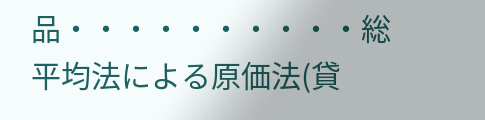品・・・・・・・・・・総平均法による原価法(貸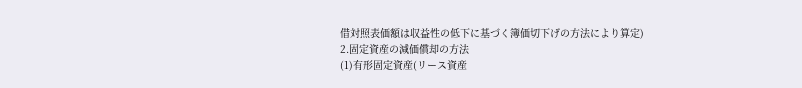借対照表価額は収益性の低下に基づく簿価切下げの方法により算定)
2.固定資産の減価償却の方法
(1)有形固定資産(リース資産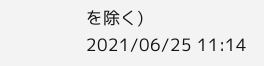を除く)
2021/06/25 11:14